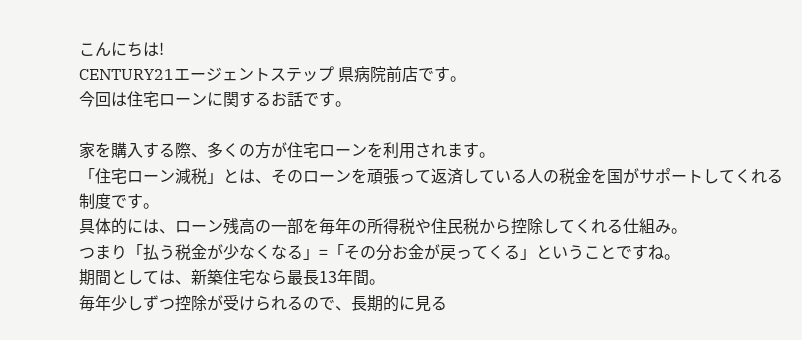こんにちは!
CENTURY21エージェントステップ 県病院前店です。
今回は住宅ローンに関するお話です。

家を購入する際、多くの方が住宅ローンを利用されます。
「住宅ローン減税」とは、そのローンを頑張って返済している人の税金を国がサポートしてくれる制度です。
具体的には、ローン残高の一部を毎年の所得税や住民税から控除してくれる仕組み。
つまり「払う税金が少なくなる」=「その分お金が戻ってくる」ということですね。
期間としては、新築住宅なら最長13年間。
毎年少しずつ控除が受けられるので、長期的に見る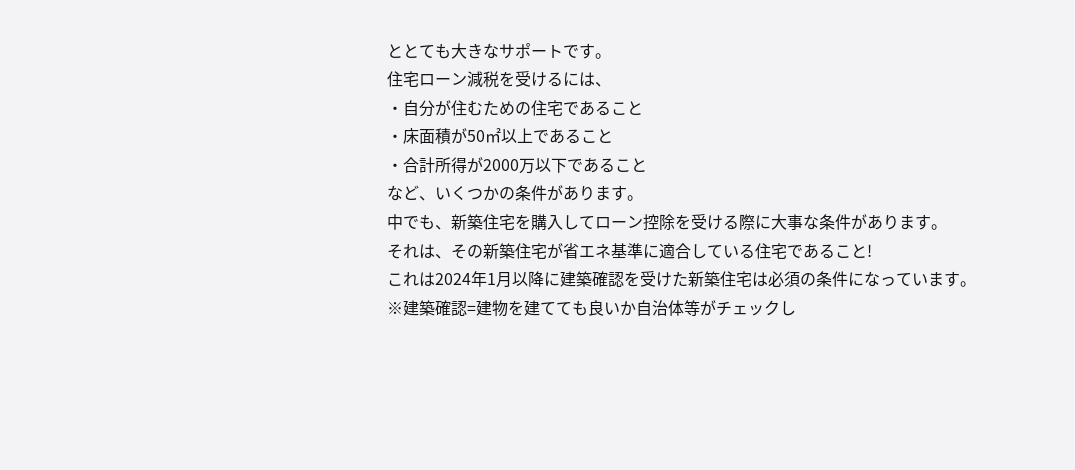ととても大きなサポートです。
住宅ローン減税を受けるには、
・自分が住むための住宅であること
・床面積が50㎡以上であること
・合計所得が2000万以下であること
など、いくつかの条件があります。
中でも、新築住宅を購入してローン控除を受ける際に大事な条件があります。
それは、その新築住宅が省エネ基準に適合している住宅であること!
これは2024年1月以降に建築確認を受けた新築住宅は必須の条件になっています。
※建築確認=建物を建てても良いか自治体等がチェックし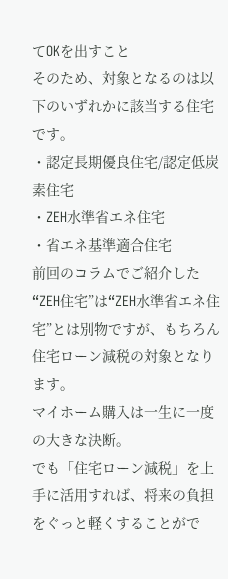てOKを出すこと
そのため、対象となるのは以下のいずれかに該当する住宅です。
・認定長期優良住宅/認定低炭素住宅
・ZEH水準省エネ住宅
・省エネ基準適合住宅
前回のコラムでご紹介した“ZEH住宅”は“ZEH水準省エネ住宅”とは別物ですが、もちろん住宅ローン減税の対象となります。
マイホーム購入は一生に一度の大きな決断。
でも「住宅ローン減税」を上手に活用すれば、将来の負担をぐっと軽くすることがで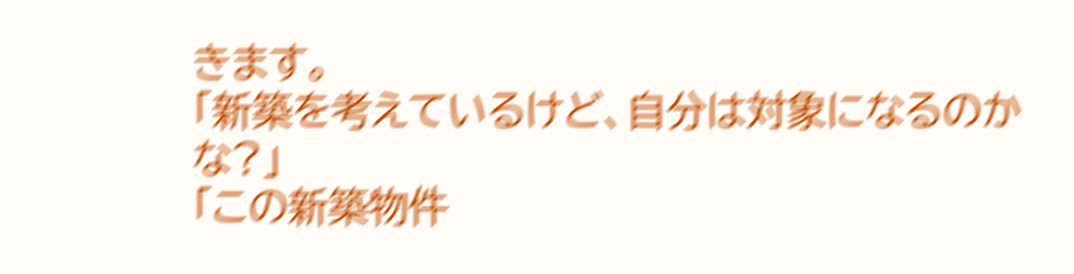きます。
「新築を考えているけど、自分は対象になるのかな?」
「この新築物件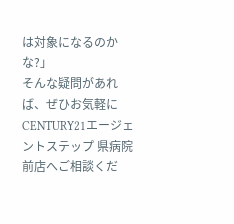は対象になるのかな?」
そんな疑問があれば、ぜひお気軽にCENTURY21エージェントステップ 県病院前店へご相談くだ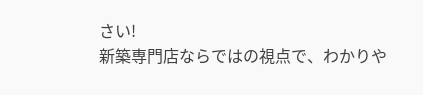さい!
新築専門店ならではの視点で、わかりや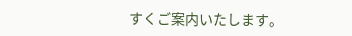すくご案内いたします。